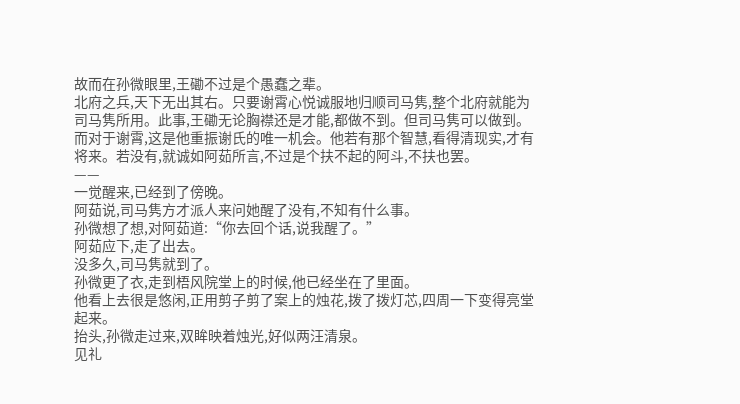故而在孙微眼里,王磡不过是个愚蠢之辈。
北府之兵,天下无出其右。只要谢霄心悦诚服地归顺司马隽,整个北府就能为司马隽所用。此事,王磡无论胸襟还是才能,都做不到。但司马隽可以做到。
而对于谢霄,这是他重振谢氏的唯一机会。他若有那个智慧,看得清现实,才有将来。若没有,就诚如阿茹所言,不过是个扶不起的阿斗,不扶也罢。
——
一觉醒来,已经到了傍晚。
阿茹说,司马隽方才派人来问她醒了没有,不知有什么事。
孙微想了想,对阿茹道:“你去回个话,说我醒了。”
阿茹应下,走了出去。
没多久,司马隽就到了。
孙微更了衣,走到梧风院堂上的时候,他已经坐在了里面。
他看上去很是悠闲,正用剪子剪了案上的烛花,拨了拨灯芯,四周一下变得亮堂起来。
抬头,孙微走过来,双眸映着烛光,好似两汪清泉。
见礼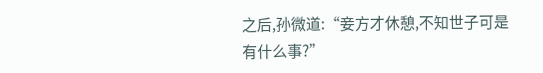之后,孙微道:“妾方才休憩,不知世子可是有什么事?”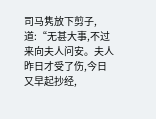司马隽放下剪子,道:“无甚大事,不过来向夫人问安。夫人昨日才受了伤,今日又早起抄经,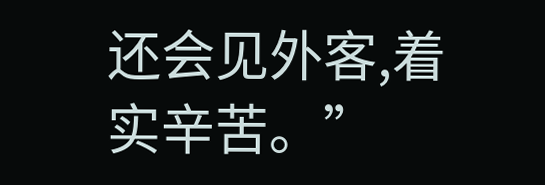还会见外客,着实辛苦。”